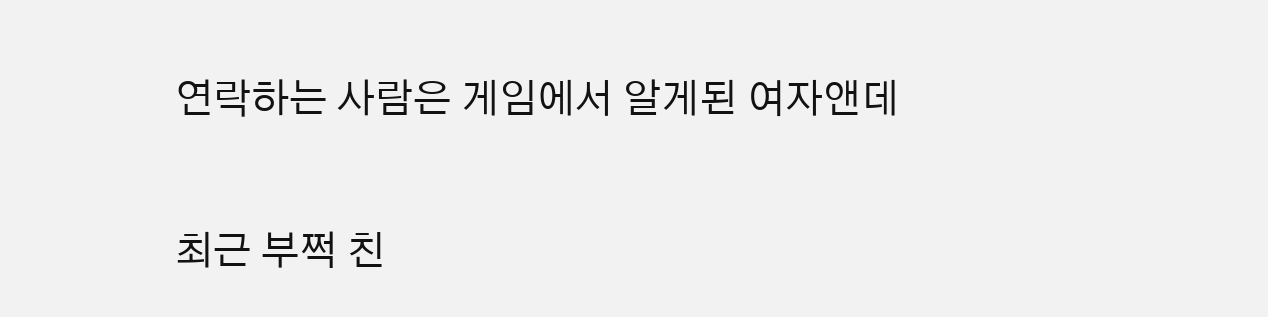연락하는 사람은 게임에서 알게된 여자앤데

최근 부쩍 친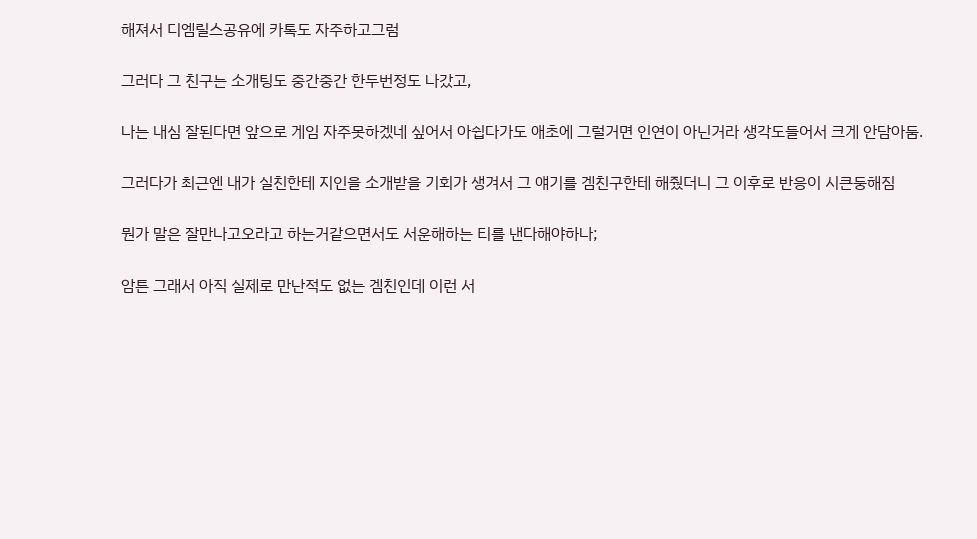해져서 디엠릴스공유에 카톡도 자주하고그럼

그러다 그 친구는 소개팅도 중간중간 한두번정도 나갔고,

나는 내심 잘된다면 앞으로 게임 자주못하겠네 싶어서 아쉽다가도 애초에 그럴거면 인연이 아닌거라 생각도들어서 크게 안담아둠.

그러다가 최근엔 내가 실친한테 지인을 소개받을 기회가 생겨서 그 얘기를 겜친구한테 해줬더니 그 이후로 반응이 시큰둥해짐

뭔가 말은 잘만나고오라고 하는거같으면서도 서운해하는 티를 낸다해야하나;

암튼 그래서 아직 실제로 만난적도 없는 겜친인데 이런 서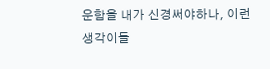운함을 내가 신경써야하나, 이런 생각이들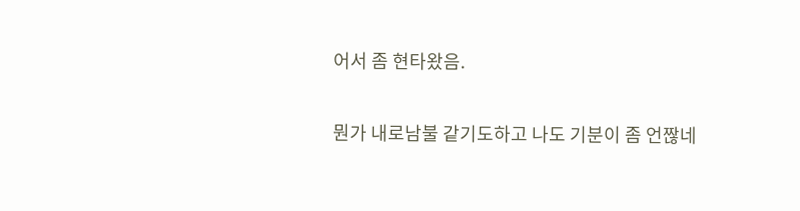어서 좀 현타왔음.

뭔가 내로남불 같기도하고 나도 기분이 좀 언짢네